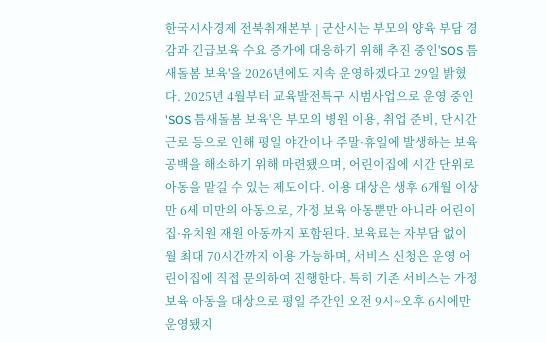한국시사경제 전북취재본부 | 군산시는 부모의 양육 부담 경감과 긴급보육 수요 증가에 대응하기 위해 추진 중인'SOS 틈새돌봄 보육'을 2026년에도 지속 운영하겠다고 29일 밝혔다. 2025년 4월부터 교육발전특구 시범사업으로 운영 중인 'SOS 틈새돌봄 보육'은 부모의 병원 이용, 취업 준비, 단시간 근로 등으로 인해 평일 야간이나 주말·휴일에 발생하는 보육 공백을 해소하기 위해 마련됐으며, 어린이집에 시간 단위로 아동을 맡길 수 있는 제도이다. 이용 대상은 생후 6개월 이상 만 6세 미만의 아동으로, 가정 보육 아동뿐만 아니라 어린이집·유치원 재원 아동까지 포함된다. 보육료는 자부담 없이 월 최대 70시간까지 이용 가능하며, 서비스 신청은 운영 어린이집에 직접 문의하여 진행한다. 특히 기존 서비스는 가정 보육 아동을 대상으로 평일 주간인 오전 9시~오후 6시에만 운영됐지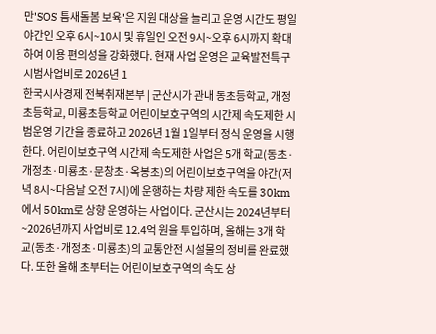만'SOS 틈새돌봄 보육'은 지원 대상을 늘리고 운영 시간도 평일 야간인 오후 6시~10시 및 휴일인 오전 9시~오후 6시까지 확대하여 이용 편의성을 강화했다. 현재 사업 운영은 교육발전특구 시범사업비로 2026년 1
한국시사경제 전북취재본부 | 군산시가 관내 동초등학교, 개정초등학교, 미룡초등학교 어린이보호구역의 시간제 속도제한 시범운영 기간을 종료하고 2026년 1월 1일부터 정식 운영을 시행한다. 어린이보호구역 시간제 속도제한 사업은 5개 학교(동초·개정초·미룡초·문창초·옥봉초)의 어린이보호구역을 야간(저녁 8시~다음날 오전 7시)에 운행하는 차량 제한 속도를 30km에서 50km로 상향 운영하는 사업이다. 군산시는 2024년부터~2026년까지 사업비로 12.4억 원을 투입하며, 올해는 3개 학교(동초·개정초·미룡초)의 교통안전 시설물의 정비를 완료했다. 또한 올해 초부터는 어린이보호구역의 속도 상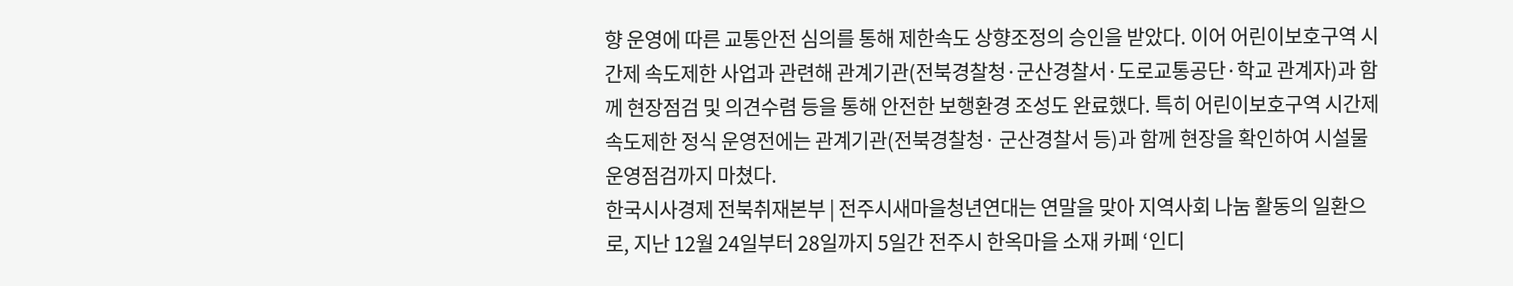향 운영에 따른 교통안전 심의를 통해 제한속도 상향조정의 승인을 받았다. 이어 어린이보호구역 시간제 속도제한 사업과 관련해 관계기관(전북경찰청·군산경찰서·도로교통공단·학교 관계자)과 함께 현장점검 및 의견수렴 등을 통해 안전한 보행환경 조성도 완료했다. 특히 어린이보호구역 시간제 속도제한 정식 운영전에는 관계기관(전북경찰청· 군산경찰서 등)과 함께 현장을 확인하여 시설물 운영점검까지 마쳤다.
한국시사경제 전북취재본부 | 전주시새마을청년연대는 연말을 맞아 지역사회 나눔 활동의 일환으로, 지난 12월 24일부터 28일까지 5일간 전주시 한옥마을 소재 카페 ‘인디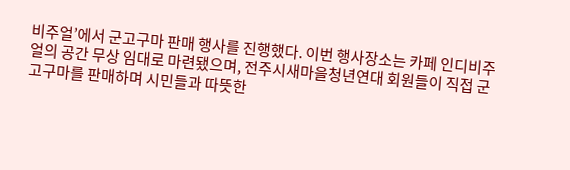비주얼’에서 군고구마 판매 행사를 진행했다. 이번 행사장소는 카페 인디비주얼의 공간 무상 임대로 마련됐으며, 전주시새마을청년연대 회원들이 직접 군고구마를 판매하며 시민들과 따뜻한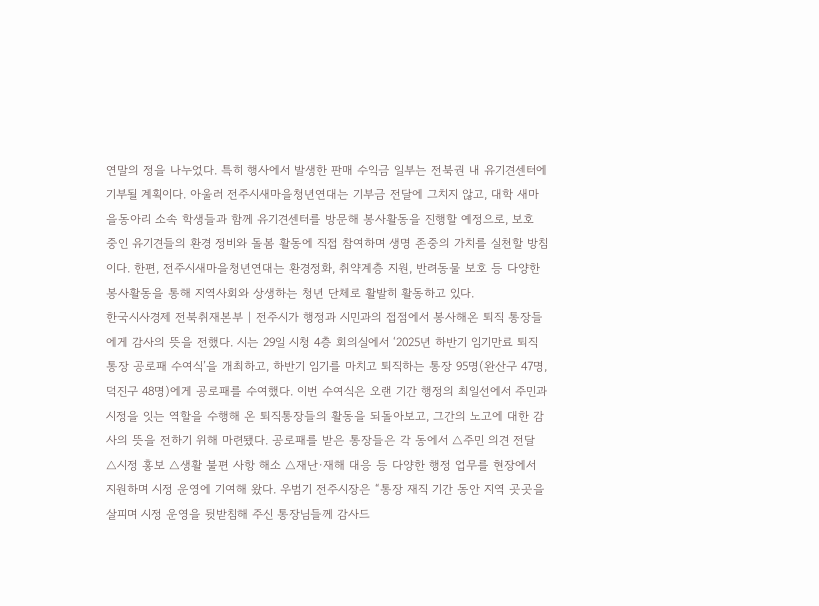연말의 정을 나누었다. 특히 행사에서 발생한 판매 수익금 일부는 전북권 내 유기견센터에 기부될 계획이다. 아울러 전주시새마을청년연대는 기부금 전달에 그치지 않고, 대학 새마을동아리 소속 학생들과 함께 유기견센터를 방문해 봉사활동을 진행할 예정으로, 보호 중인 유기견들의 환경 정비와 돌봄 활동에 직접 참여하며 생명 존중의 가치를 실천할 방침이다. 한편, 전주시새마을청년연대는 환경정화, 취약계층 지원, 반려동물 보호 등 다양한 봉사활동을 통해 지역사회와 상생하는 청년 단체로 활발히 활동하고 있다.
한국시사경제 전북취재본부 | 전주시가 행정과 시민과의 접점에서 봉사해온 퇴직 통장들에게 감사의 뜻을 전했다. 시는 29일 시청 4층 회의실에서 ‘2025년 하반기 임기만료 퇴직통장 공로패 수여식’을 개최하고, 하반기 임기를 마치고 퇴직하는 통장 95명(완산구 47명, 덕진구 48명)에게 공로패를 수여했다. 이번 수여식은 오랜 기간 행정의 최일선에서 주민과 시정을 잇는 역할을 수행해 온 퇴직통장들의 활동을 되돌아보고, 그간의 노고에 대한 감사의 뜻을 전하기 위해 마련됐다. 공로패를 받은 통장들은 각 동에서 △주민 의견 전달 △시정 홍보 △생활 불편 사항 해소 △재난·재해 대응 등 다양한 행정 업무를 현장에서 지원하며 시정 운영에 기여해 왔다. 우범기 전주시장은 “통장 재직 기간 동안 지역 곳곳을 살피며 시정 운영을 뒷받침해 주신 통장님들께 감사드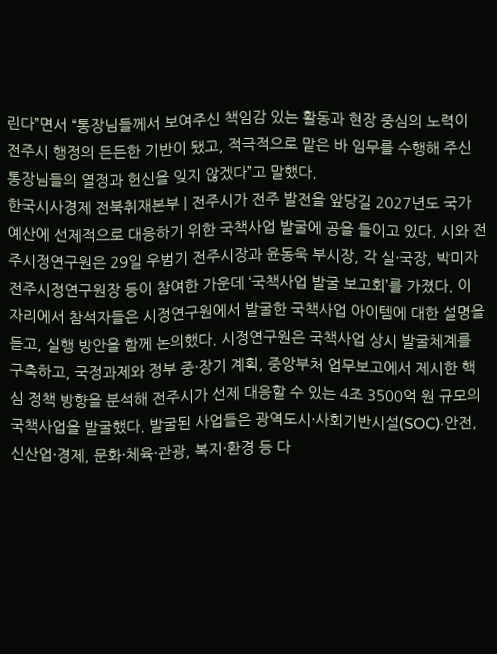린다”면서 “통장님들께서 보여주신 책임감 있는 활동과 현장 중심의 노력이 전주시 행정의 든든한 기반이 됐고, 적극적으로 맡은 바 임무를 수행해 주신 통장님들의 열정과 헌신을 잊지 않겠다”고 말했다.
한국시사경제 전북취재본부 | 전주시가 전주 발전을 앞당길 2027년도 국가 예산에 선제적으로 대응하기 위한 국책사업 발굴에 공을 들이고 있다. 시와 전주시정연구원은 29일 우범기 전주시장과 윤동욱 부시장, 각 실·국장, 박미자 전주시정연구원장 등이 참여한 가운데 ‘국책사업 발굴 보고회’를 가졌다. 이 자리에서 참석자들은 시정연구원에서 발굴한 국책사업 아이템에 대한 설명을 듣고, 실행 방안을 함께 논의했다. 시정연구원은 국책사업 상시 발굴체계를 구축하고, 국정과제와 정부 중·장기 계획, 중앙부처 업무보고에서 제시한 핵심 정책 방향을 분석해 전주시가 선제 대응할 수 있는 4조 3500억 원 규모의 국책사업을 발굴했다. 발굴된 사업들은 광역도시·사회기반시설(SOC)·안전, 신산업·경제, 문화·체육·관광, 복지·환경 등 다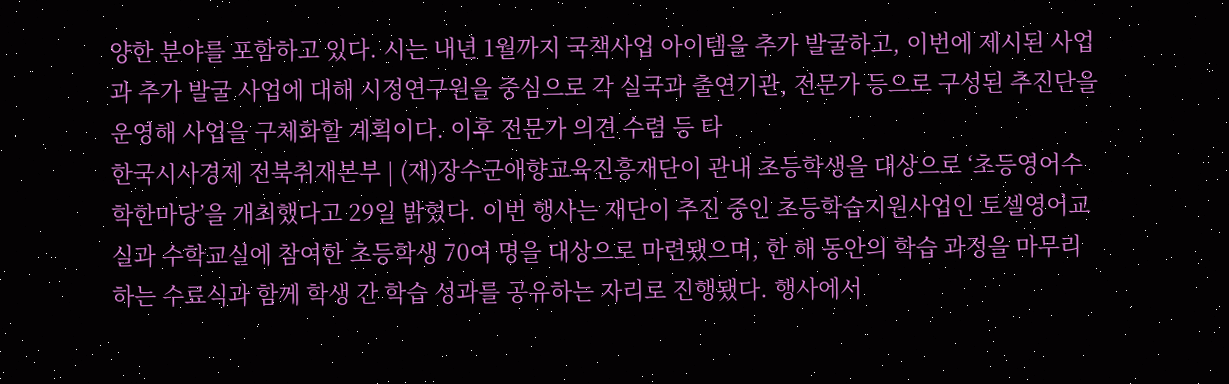양한 분야를 포함하고 있다. 시는 내년 1월까지 국책사업 아이템을 추가 발굴하고, 이번에 제시된 사업과 추가 발굴 사업에 대해 시정연구원을 중심으로 각 실국과 출연기관, 전문가 등으로 구성된 추진단을 운영해 사업을 구체화할 계획이다. 이후 전문가 의견 수렴 등 타
한국시사경제 전북취재본부 | (재)장수군애향교육진흥재단이 관내 초등학생을 대상으로 ‘초등영어수학한마당’을 개최했다고 29일 밝혔다. 이번 행사는 재단이 추진 중인 초등학습지원사업인 토셀영어교실과 수학교실에 참여한 초등학생 70여 명을 대상으로 마련됐으며, 한 해 동안의 학습 과정을 마무리하는 수료식과 함께 학생 간 학습 성과를 공유하는 자리로 진행됐다. 행사에서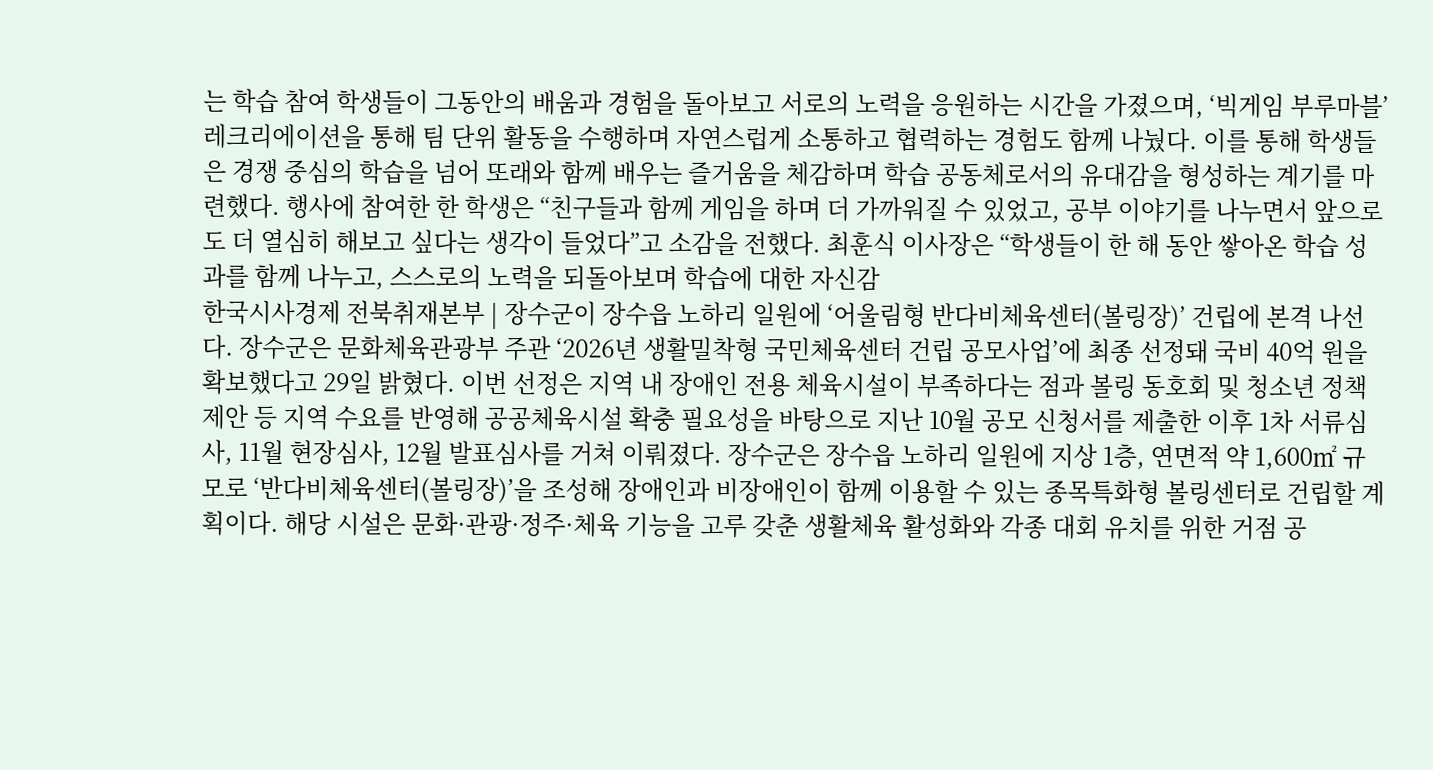는 학습 참여 학생들이 그동안의 배움과 경험을 돌아보고 서로의 노력을 응원하는 시간을 가졌으며, ‘빅게임 부루마블’ 레크리에이션을 통해 팀 단위 활동을 수행하며 자연스럽게 소통하고 협력하는 경험도 함께 나눴다. 이를 통해 학생들은 경쟁 중심의 학습을 넘어 또래와 함께 배우는 즐거움을 체감하며 학습 공동체로서의 유대감을 형성하는 계기를 마련했다. 행사에 참여한 한 학생은 “친구들과 함께 게임을 하며 더 가까워질 수 있었고, 공부 이야기를 나누면서 앞으로도 더 열심히 해보고 싶다는 생각이 들었다”고 소감을 전했다. 최훈식 이사장은 “학생들이 한 해 동안 쌓아온 학습 성과를 함께 나누고, 스스로의 노력을 되돌아보며 학습에 대한 자신감
한국시사경제 전북취재본부 | 장수군이 장수읍 노하리 일원에 ‘어울림형 반다비체육센터(볼링장)’ 건립에 본격 나선다. 장수군은 문화체육관광부 주관 ‘2026년 생활밀착형 국민체육센터 건립 공모사업’에 최종 선정돼 국비 40억 원을 확보했다고 29일 밝혔다. 이번 선정은 지역 내 장애인 전용 체육시설이 부족하다는 점과 볼링 동호회 및 청소년 정책 제안 등 지역 수요를 반영해 공공체육시설 확충 필요성을 바탕으로 지난 10월 공모 신청서를 제출한 이후 1차 서류심사, 11월 현장심사, 12월 발표심사를 거쳐 이뤄졌다. 장수군은 장수읍 노하리 일원에 지상 1층, 연면적 약 1,600㎡ 규모로 ‘반다비체육센터(볼링장)’을 조성해 장애인과 비장애인이 함께 이용할 수 있는 종목특화형 볼링센터로 건립할 계획이다. 해당 시설은 문화·관광·정주·체육 기능을 고루 갖춘 생활체육 활성화와 각종 대회 유치를 위한 거점 공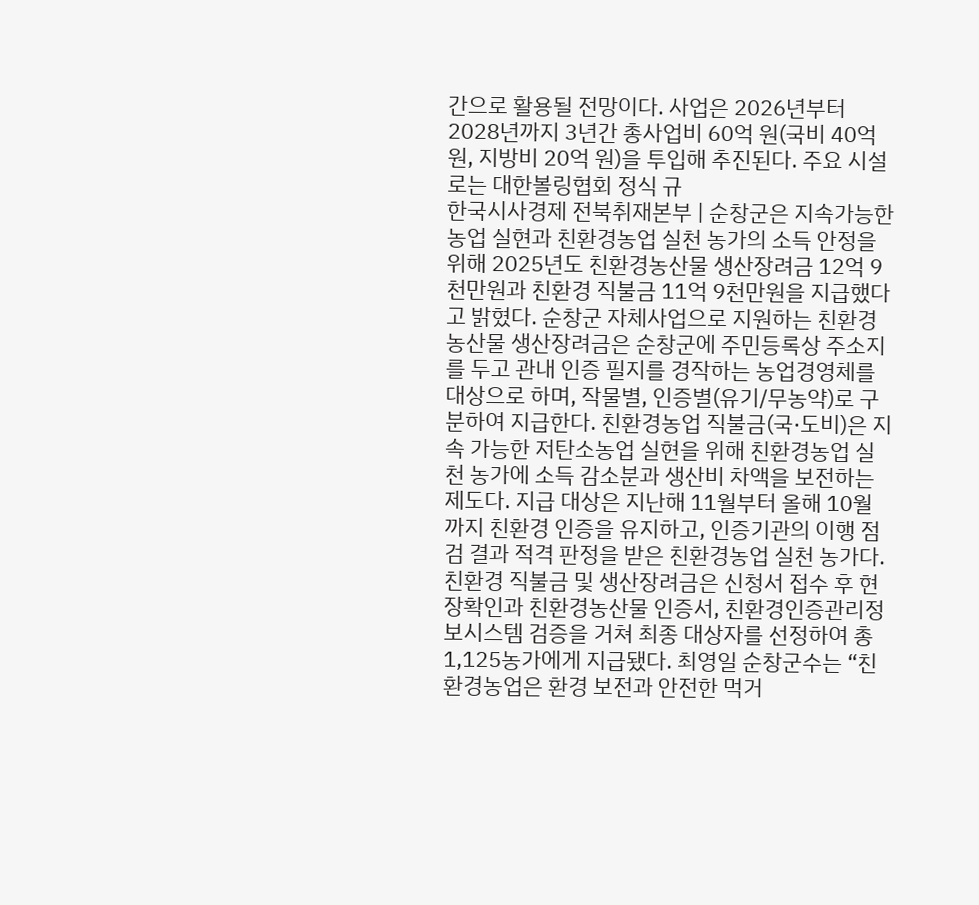간으로 활용될 전망이다. 사업은 2026년부터 2028년까지 3년간 총사업비 60억 원(국비 40억 원, 지방비 20억 원)을 투입해 추진된다. 주요 시설로는 대한볼링협회 정식 규
한국시사경제 전북취재본부 | 순창군은 지속가능한 농업 실현과 친환경농업 실천 농가의 소득 안정을 위해 2025년도 친환경농산물 생산장려금 12억 9천만원과 친환경 직불금 11억 9천만원을 지급했다고 밝혔다. 순창군 자체사업으로 지원하는 친환경농산물 생산장려금은 순창군에 주민등록상 주소지를 두고 관내 인증 필지를 경작하는 농업경영체를 대상으로 하며, 작물별, 인증별(유기/무농약)로 구분하여 지급한다. 친환경농업 직불금(국·도비)은 지속 가능한 저탄소농업 실현을 위해 친환경농업 실천 농가에 소득 감소분과 생산비 차액을 보전하는 제도다. 지급 대상은 지난해 11월부터 올해 10월까지 친환경 인증을 유지하고, 인증기관의 이행 점검 결과 적격 판정을 받은 친환경농업 실천 농가다. 친환경 직불금 및 생산장려금은 신청서 접수 후 현장확인과 친환경농산물 인증서, 친환경인증관리정보시스템 검증을 거쳐 최종 대상자를 선정하여 총 1,125농가에게 지급됐다. 최영일 순창군수는 “친환경농업은 환경 보전과 안전한 먹거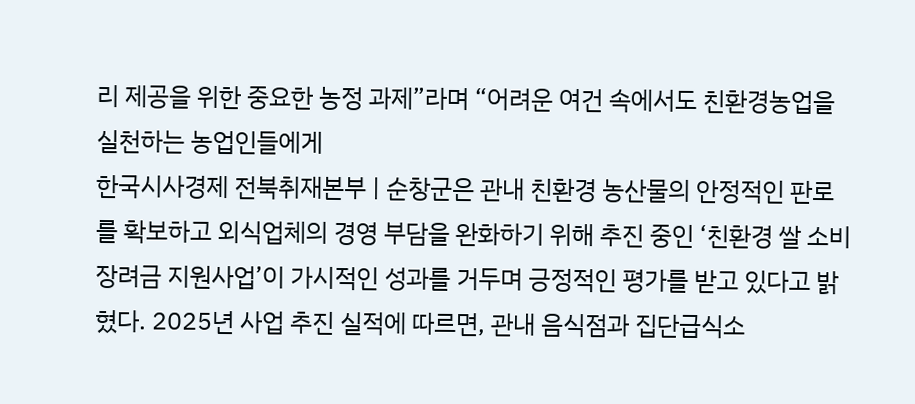리 제공을 위한 중요한 농정 과제”라며 “어려운 여건 속에서도 친환경농업을 실천하는 농업인들에게
한국시사경제 전북취재본부 | 순창군은 관내 친환경 농산물의 안정적인 판로를 확보하고 외식업체의 경영 부담을 완화하기 위해 추진 중인 ‘친환경 쌀 소비 장려금 지원사업’이 가시적인 성과를 거두며 긍정적인 평가를 받고 있다고 밝혔다. 2025년 사업 추진 실적에 따르면, 관내 음식점과 집단급식소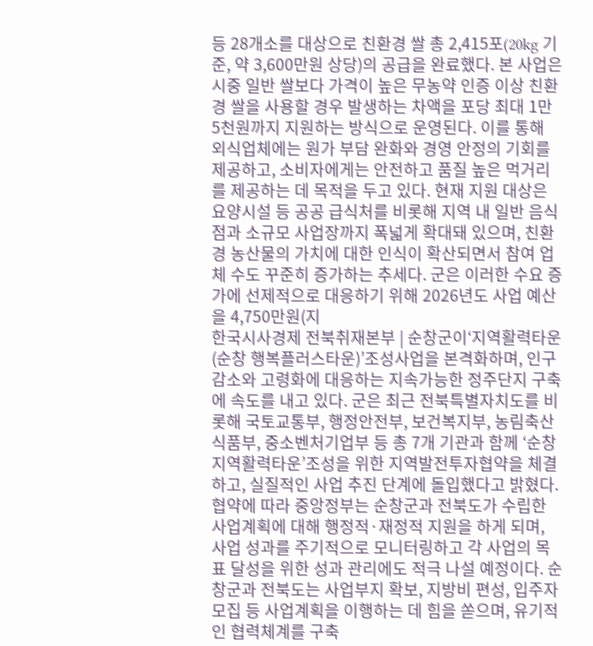등 28개소를 대상으로 친환경 쌀 총 2,415포(20kg 기준, 약 3,600만원 상당)의 공급을 완료했다. 본 사업은 시중 일반 쌀보다 가격이 높은 무농약 인증 이상 친환경 쌀을 사용할 경우 발생하는 차액을 포당 최대 1만 5천원까지 지원하는 방식으로 운영된다. 이를 통해 외식업체에는 원가 부담 완화와 경영 안정의 기회를 제공하고, 소비자에게는 안전하고 품질 높은 먹거리를 제공하는 데 목적을 두고 있다. 현재 지원 대상은 요양시설 등 공공 급식처를 비롯해 지역 내 일반 음식점과 소규모 사업장까지 폭넓게 확대돼 있으며, 친환경 농산물의 가치에 대한 인식이 확산되면서 참여 업체 수도 꾸준히 증가하는 추세다. 군은 이러한 수요 증가에 선제적으로 대응하기 위해 2026년도 사업 예산을 4,750만원(지
한국시사경제 전북취재본부 | 순창군이‘지역활력타운(순창 행복플러스타운)’조성사업을 본격화하며, 인구감소와 고령화에 대응하는 지속가능한 정주단지 구축에 속도를 내고 있다. 군은 최근 전북특별자치도를 비롯해 국토교통부, 행정안전부, 보건복지부, 농림축산식품부, 중소벤처기업부 등 총 7개 기관과 함께 ‘순창 지역활력타운’조성을 위한 지역발전투자협약을 체결하고, 실질적인 사업 추진 단계에 돌입했다고 밝혔다. 협약에 따라 중앙정부는 순창군과 전북도가 수립한 사업계획에 대해 행정적·재정적 지원을 하게 되며, 사업 성과를 주기적으로 모니터링하고 각 사업의 목표 달성을 위한 성과 관리에도 적극 나설 예정이다. 순창군과 전북도는 사업부지 확보, 지방비 편성, 입주자 모집 등 사업계획을 이행하는 데 힘을 쏟으며, 유기적인 협력체계를 구축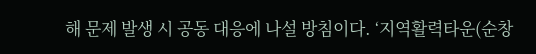해 문제 발생 시 공동 대응에 나설 방침이다. ‘지역활력타운(순창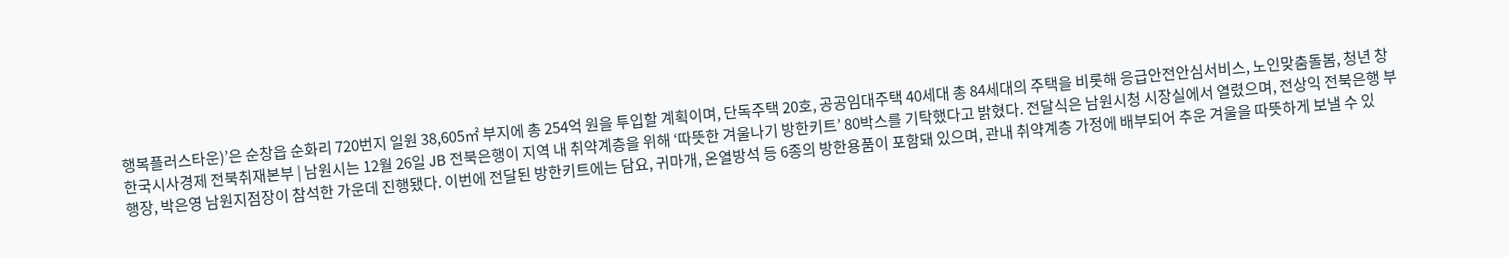행복플러스타운)’은 순창읍 순화리 720번지 일원 38,605㎡ 부지에 총 254억 원을 투입할 계획이며, 단독주택 20호, 공공임대주택 40세대 총 84세대의 주택을 비롯해 응급안전안심서비스, 노인맞춤돌봄, 청년 창
한국시사경제 전북취재본부 | 남원시는 12월 26일 JB 전북은행이 지역 내 취약계층을 위해 ‘따뜻한 겨울나기 방한키트’ 80박스를 기탁했다고 밝혔다. 전달식은 남원시청 시장실에서 열렸으며, 전상익 전북은행 부행장, 박은영 남원지점장이 참석한 가운데 진행됐다. 이번에 전달된 방한키트에는 담요, 귀마개, 온열방석 등 6종의 방한용품이 포함돼 있으며, 관내 취약계층 가정에 배부되어 추운 겨울을 따뜻하게 보낼 수 있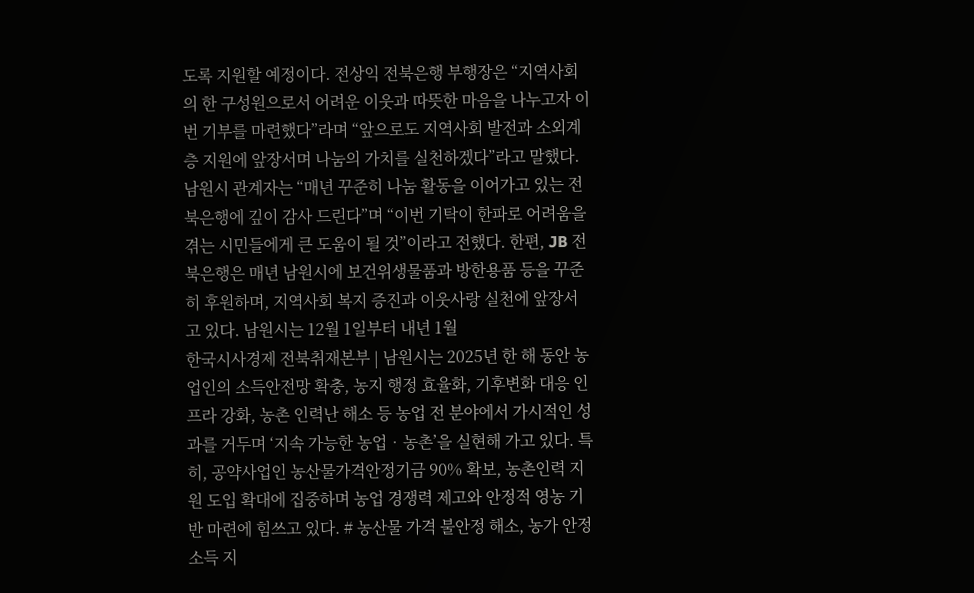도록 지원할 예정이다. 전상익 전북은행 부행장은 “지역사회의 한 구성원으로서 어려운 이웃과 따뜻한 마음을 나누고자 이번 기부를 마련했다”라며 “앞으로도 지역사회 발전과 소외계층 지원에 앞장서며 나눔의 가치를 실천하겠다”라고 말했다. 남원시 관계자는 “매년 꾸준히 나눔 활동을 이어가고 있는 전북은행에 깊이 감사 드린다”며 “이번 기탁이 한파로 어려움을 겪는 시민들에게 큰 도움이 될 것”이라고 전했다. 한편, JB 전북은행은 매년 남원시에 보건위생물품과 방한용품 등을 꾸준히 후원하며, 지역사회 복지 증진과 이웃사랑 실천에 앞장서고 있다. 남원시는 12월 1일부터 내년 1월
한국시사경제 전북취재본부 | 남원시는 2025년 한 해 동안 농업인의 소득안전망 확충, 농지 행정 효율화, 기후변화 대응 인프라 강화, 농촌 인력난 해소 등 농업 전 분야에서 가시적인 성과를 거두며 ‘지속 가능한 농업‧농촌’을 실현해 가고 있다. 특히, 공약사업인 농산물가격안정기금 90% 확보, 농촌인력 지원 도입 확대에 집중하며 농업 경쟁력 제고와 안정적 영농 기반 마련에 힘쓰고 있다. # 농산물 가격 불안정 해소, 농가 안정소득 지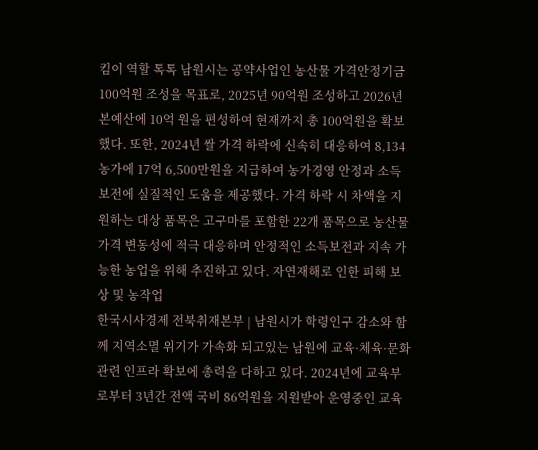킴이 역할 톡톡 남원시는 공약사업인 농산물 가격안정기금 100억원 조성을 목표로, 2025년 90억원 조성하고 2026년 본예산에 10억 원을 편성하여 현재까지 총 100억원을 확보했다. 또한, 2024년 쌀 가격 하락에 신속히 대응하여 8,134농가에 17억 6,500만원을 지급하여 농가경영 안정과 소득 보전에 실질적인 도움을 제공했다. 가격 하락 시 차액을 지원하는 대상 품목은 고구마를 포함한 22개 품목으로 농산물 가격 변동성에 적극 대응하며 안정적인 소득보전과 지속 가능한 농업을 위해 추진하고 있다. 자연재해로 인한 피해 보상 및 농작업
한국시사경제 전북취재본부 | 남원시가 학령인구 감소와 함께 지역소멸 위기가 가속화 되고있는 남원에 교육·체육·문화 관련 인프라 확보에 총력을 다하고 있다. 2024년에 교육부로부터 3년간 전액 국비 86억원을 지원받아 운영중인 교육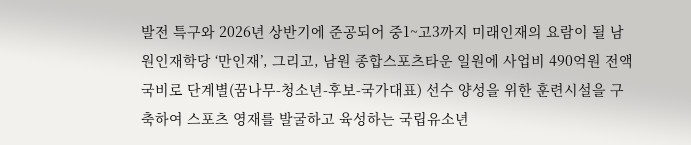발전 특구와 2026년 상반기에 준공되어 중1~고3까지 미래인재의 요람이 될 남원인재학당 ‘만인재’, 그리고, 남원 종합스포츠타운 일원에 사업비 490억원 전액 국비로 단계별(꿈나무-청소년-후보-국가대표) 선수 양성을 위한 훈련시설을 구축하여 스포츠 영재를 발굴하고 육성하는 국립유소년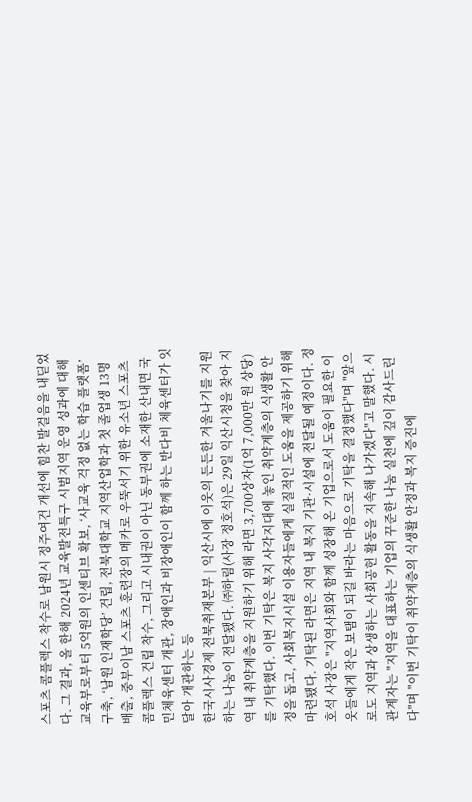스포츠 콤플렉스 착수로 남원시 정주여건 개선에 힘찬 발걸음을 내딛었다. 그 결과, 올 한해 2024년 교육발전특구 시범지역 운영 성과에 대해 교육부로부터 5억원의 인센티브 확보, ‘사교육 걱정 없는 학습 플랫폼’ 구축, ‘남원 인재학당’ 건립, 전북대학교 지역산업학과 첫 졸업생 13명 배출, 중부이남 스포츠 훈련장의 메카로 우뚝서기 위한 유소년 스포츠 콤플렉스 건립 착수, 그리고 시내권이 아닌 동부권에 소재한 산내면 국민체육센터 개관, 장애인과 비장애인이 함께 하는 반다비 체육센터가 잇달아 개관하는 등
한국시사경제 전북취재본부 | 익산시에 이웃의 든든한 겨울나기를 지원하는 나눔이 전달됐다. ㈜하림(사장 정호석)은 29일 익산시청을 찾아 지역 내 취약계층을 지원하기 위해 라면 3,700상자(1억 7,000만 원 상당)를 기탁했다. 이번 기탁은 복지 사각지대에 놓인 취약계층의 식생활 안정을 돕고, 사회복지시설 이용자들에게 실질적인 도움을 제공하기 위해 마련됐다. 기탁된 라면은 지역 내 복지 기관·시설에 전달될 예정이다. 정호석 사장은 "지역사회와 함께 성장해 온 기업으로서 도움이 필요한 이웃들에게 작은 보탬이 되길 바라는 마음으로 기탁을 결정했다"며 "앞으로도 지역과 상생하는 사회공헌 활동을 지속해 나가겠다"고 말했다. 시 관계자는 "지역을 대표하는 기업의 꾸준한 나눔 실천에 깊이 감사드린다"며 "이번 기탁이 취약계층의 식생활 안정과 복지 증진에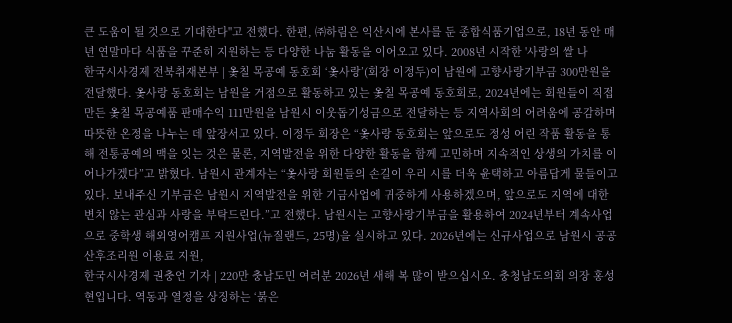큰 도움이 될 것으로 기대한다"고 전했다. 한편, ㈜하림은 익산시에 본사를 둔 종합식품기업으로, 18년 동안 매년 연말마다 식품을 꾸준히 지원하는 등 다양한 나눔 활동을 이어오고 있다. 2008년 시작한 '사랑의 쌀 나
한국시사경제 전북취재본부 | 옻칠 목공예 동호회 ‘옻사랑’(회장 이정두)이 남원에 고향사랑기부금 300만원을 전달했다. 옻사랑 동호회는 남원을 거점으로 활동하고 있는 옻칠 목공예 동호회로, 2024년에는 회원들이 직접 만든 옻칠 목공예품 판매수익 111만원을 남원시 이웃돕기성금으로 전달하는 등 지역사회의 어려움에 공감하며 따뜻한 온정을 나누는 데 앞장서고 있다. 이정두 회장은 “옻사랑 동호회는 앞으로도 정성 어린 작품 활동을 통해 전통공예의 맥을 잇는 것은 물론, 지역발전을 위한 다양한 활동을 함께 고민하며 지속적인 상생의 가치를 이어나가겠다”고 밝혔다. 남원시 관계자는 “옻사랑 회원들의 손길이 우리 시를 더욱 윤택하고 아름답게 물들이고 있다. 보내주신 기부금은 남원시 지역발전을 위한 기금사업에 귀중하게 사용하겠으며, 앞으로도 지역에 대한 변치 않는 관심과 사랑을 부탁드린다.”고 전했다. 남원시는 고향사랑기부금을 활용하여 2024년부터 계속사업으로 중학생 해외영어캠프 지원사업(뉴질랜드, 25명)을 실시하고 있다. 2026년에는 신규사업으로 남원시 공공산후조리원 이용료 지원,
한국시사경제 권충언 기자 | 220만 충남도민 여러분 2026년 새해 복 많이 받으십시오. 충청남도의회 의장 홍성현입니다. 역동과 열정을 상징하는 ‘붉은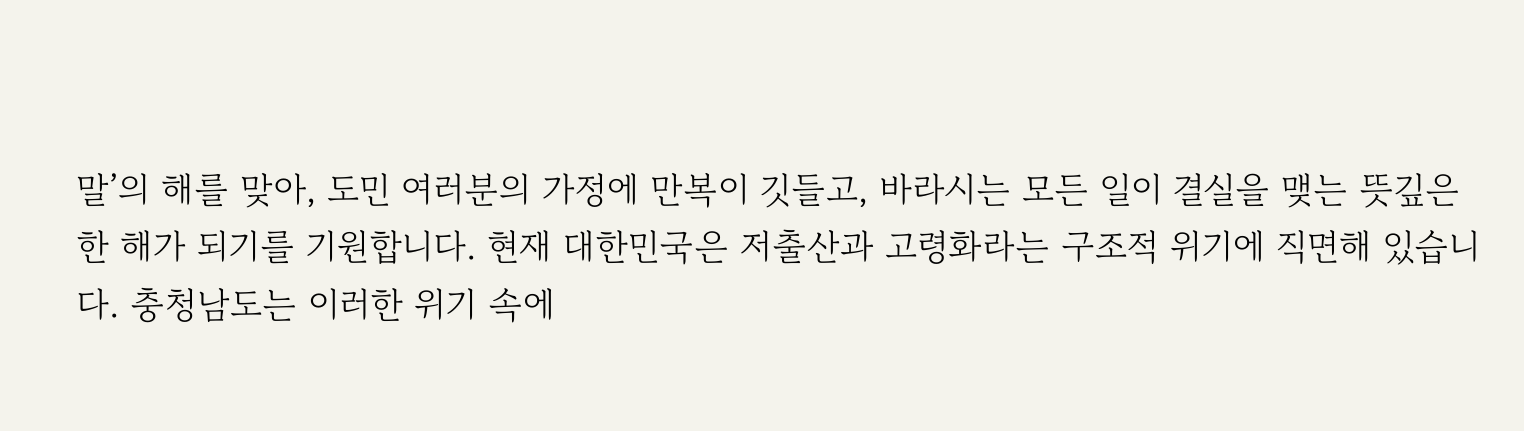말’의 해를 맞아, 도민 여러분의 가정에 만복이 깃들고, 바라시는 모든 일이 결실을 맺는 뜻깊은 한 해가 되기를 기원합니다. 현재 대한민국은 저출산과 고령화라는 구조적 위기에 직면해 있습니다. 충청남도는 이러한 위기 속에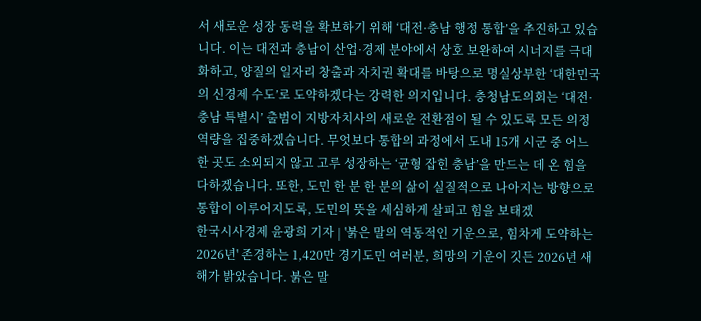서 새로운 성장 동력을 확보하기 위해 ‘대전·충남 행정 통합’을 추진하고 있습니다. 이는 대전과 충남이 산업·경제 분야에서 상호 보완하여 시너지를 극대화하고, 양질의 일자리 창출과 자치권 확대를 바탕으로 명실상부한 ‘대한민국의 신경제 수도’로 도약하겠다는 강력한 의지입니다. 충청남도의회는 ‘대전·충남 특별시’ 출범이 지방자치사의 새로운 전환점이 될 수 있도록 모든 의정 역량을 집중하겠습니다. 무엇보다 통합의 과정에서 도내 15개 시군 중 어느 한 곳도 소외되지 않고 고루 성장하는 ‘균형 잡힌 충남’을 만드는 데 온 힘을 다하겠습니다. 또한, 도민 한 분 한 분의 삶이 실질적으로 나아지는 방향으로 통합이 이루어지도록, 도민의 뜻을 세심하게 살피고 힘을 보태겠
한국시사경제 윤광희 기자 | '붉은 말의 역동적인 기운으로, 힘차게 도약하는 2026년' 존경하는 1,420만 경기도민 여러분, 희망의 기운이 깃든 2026년 새해가 밝았습니다. 붉은 말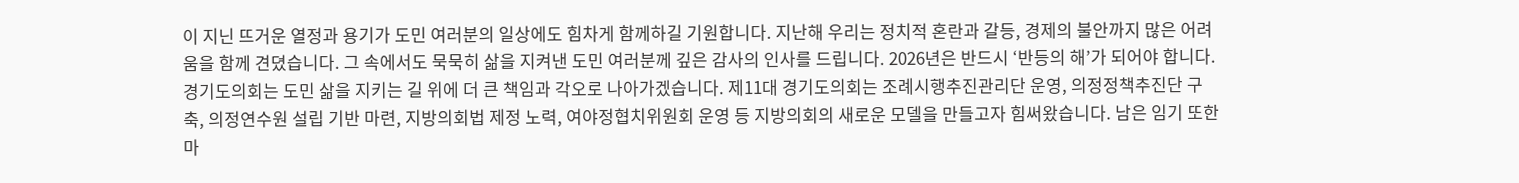이 지닌 뜨거운 열정과 용기가 도민 여러분의 일상에도 힘차게 함께하길 기원합니다. 지난해 우리는 정치적 혼란과 갈등, 경제의 불안까지 많은 어려움을 함께 견뎠습니다. 그 속에서도 묵묵히 삶을 지켜낸 도민 여러분께 깊은 감사의 인사를 드립니다. 2026년은 반드시 ‘반등의 해’가 되어야 합니다. 경기도의회는 도민 삶을 지키는 길 위에 더 큰 책임과 각오로 나아가겠습니다. 제11대 경기도의회는 조례시행추진관리단 운영, 의정정책추진단 구축, 의정연수원 설립 기반 마련, 지방의회법 제정 노력, 여야정협치위원회 운영 등 지방의회의 새로운 모델을 만들고자 힘써왔습니다. 남은 임기 또한 마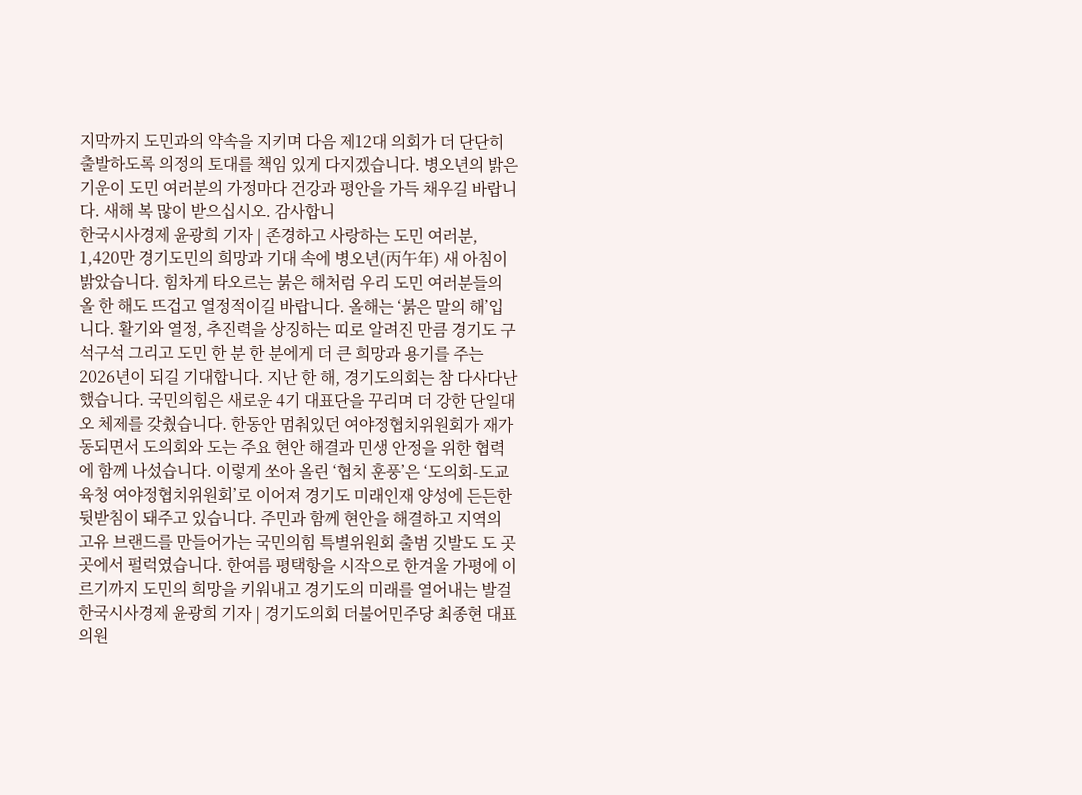지막까지 도민과의 약속을 지키며 다음 제12대 의회가 더 단단히 출발하도록 의정의 토대를 책임 있게 다지겠습니다. 병오년의 밝은 기운이 도민 여러분의 가정마다 건강과 평안을 가득 채우길 바랍니다. 새해 복 많이 받으십시오. 감사합니
한국시사경제 윤광희 기자 | 존경하고 사랑하는 도민 여러분, 1,420만 경기도민의 희망과 기대 속에 병오년(丙午年) 새 아침이 밝았습니다. 힘차게 타오르는 붉은 해처럼 우리 도민 여러분들의 올 한 해도 뜨겁고 열정적이길 바랍니다. 올해는 ‘붉은 말의 해’입니다. 활기와 열정, 추진력을 상징하는 띠로 알려진 만큼 경기도 구석구석 그리고 도민 한 분 한 분에게 더 큰 희망과 용기를 주는 2026년이 되길 기대합니다. 지난 한 해, 경기도의회는 참 다사다난했습니다. 국민의힘은 새로운 4기 대표단을 꾸리며 더 강한 단일대오 체제를 갖췄습니다. 한동안 멈춰있던 여야정협치위원회가 재가동되면서 도의회와 도는 주요 현안 해결과 민생 안정을 위한 협력에 함께 나섰습니다. 이렇게 쏘아 올린 ‘협치 훈풍’은 ‘도의회-도교육청 여야정협치위원회’로 이어져 경기도 미래인재 양성에 든든한 뒷받침이 돼주고 있습니다. 주민과 함께 현안을 해결하고 지역의 고유 브랜드를 만들어가는 국민의힘 특별위원회 출범 깃발도 도 곳곳에서 펄럭였습니다. 한여름 평택항을 시작으로 한겨울 가평에 이르기까지 도민의 희망을 키워내고 경기도의 미래를 열어내는 발걸
한국시사경제 윤광희 기자 | 경기도의회 더불어민주당 최종현 대표의원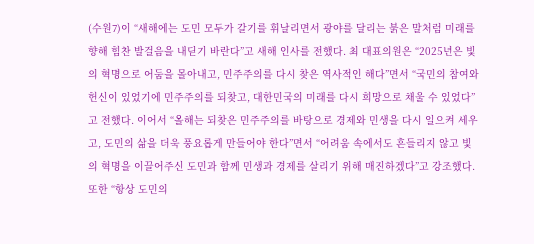(수원7)이 “새해에는 도민 모두가 갈기를 휘날리면서 광야를 달리는 붉은 말처럼 미래를 향해 힘찬 발걸음을 내딛기 바란다”고 새해 인사를 전했다. 최 대표의원은 “2025년은 빛의 혁명으로 어둠을 몰아내고, 민주주의를 다시 찾은 역사적인 해다”면서 “국민의 참여와 헌신이 있었기에 민주주의를 되찾고, 대한민국의 미래를 다시 희망으로 채울 수 있었다”고 전했다. 이어서 “올해는 되찾은 민주주의를 바탕으로 경제와 민생을 다시 일으켜 세우고, 도민의 삶을 더욱 풍요롭게 만들어야 한다”면서 “어려움 속에서도 흔들리지 않고 빛의 혁명을 이끌어주신 도민과 함께 민생과 경제를 살리기 위해 매진하겠다”고 강조했다. 또한 “항상 도민의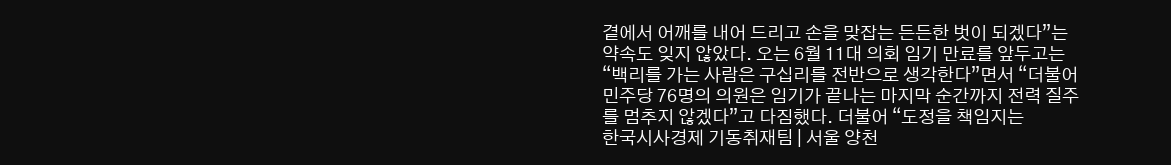곁에서 어깨를 내어 드리고 손을 맞잡는 든든한 벗이 되겠다”는 약속도 잊지 않았다. 오는 6월 11대 의회 임기 만료를 앞두고는 “백리를 가는 사람은 구십리를 전반으로 생각한다”면서 “더불어민주당 76명의 의원은 임기가 끝나는 마지막 순간까지 전력 질주를 멈추지 않겠다”고 다짐했다. 더불어 “도정을 책임지는
한국시사경제 기동취재팀 | 서울 양천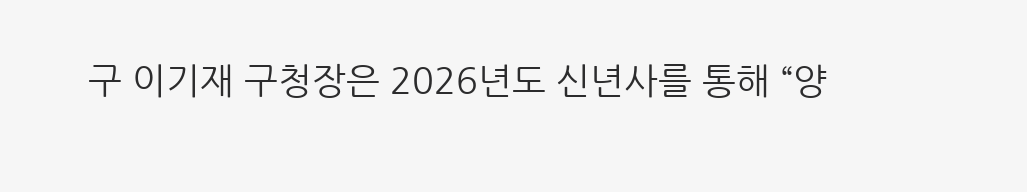구 이기재 구청장은 2026년도 신년사를 통해 “양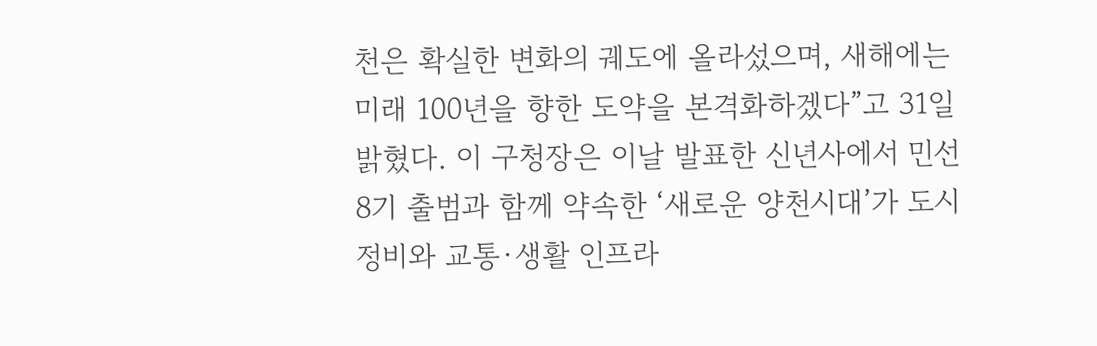천은 확실한 변화의 궤도에 올라섰으며, 새해에는 미래 100년을 향한 도약을 본격화하겠다”고 31일 밝혔다. 이 구청장은 이날 발표한 신년사에서 민선 8기 출범과 함께 약속한 ‘새로운 양천시대’가 도시정비와 교통·생활 인프라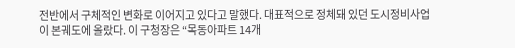전반에서 구체적인 변화로 이어지고 있다고 말했다. 대표적으로 정체돼 있던 도시정비사업이 본궤도에 올랐다. 이 구청장은 “목동아파트 14개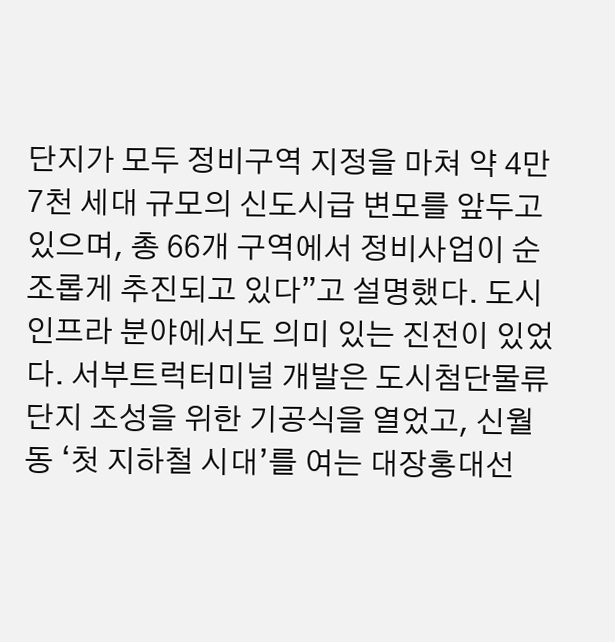단지가 모두 정비구역 지정을 마쳐 약 4만7천 세대 규모의 신도시급 변모를 앞두고 있으며, 총 66개 구역에서 정비사업이 순조롭게 추진되고 있다”고 설명했다. 도시 인프라 분야에서도 의미 있는 진전이 있었다. 서부트럭터미널 개발은 도시첨단물류단지 조성을 위한 기공식을 열었고, 신월동 ‘첫 지하철 시대’를 여는 대장홍대선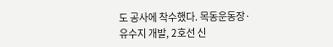도 공사에 착수했다. 목동운동장·유수지 개발, 2호선 신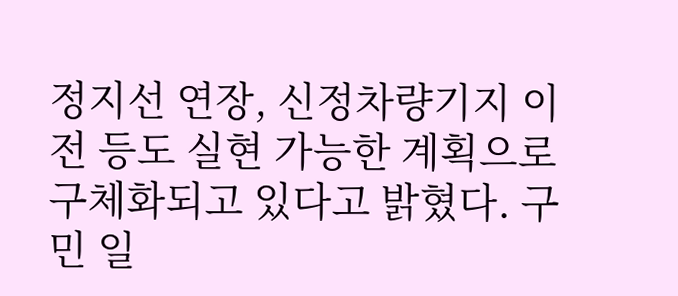정지선 연장, 신정차량기지 이전 등도 실현 가능한 계획으로 구체화되고 있다고 밝혔다. 구민 일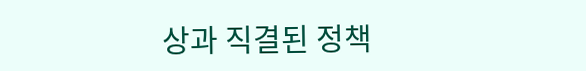상과 직결된 정책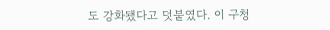도 강화됐다고 덧붙였다. 이 구청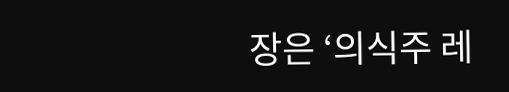장은 ‘의식주 레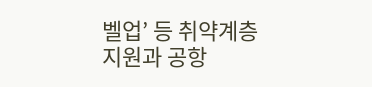벨업’ 등 취약계층 지원과 공항